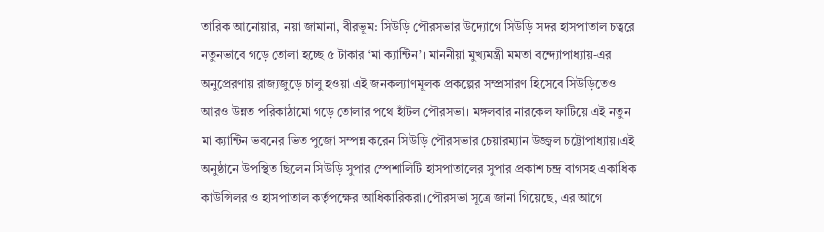তারিক আনোয়ার, নয়া জামানা, বীরভূম: সিউড়ি পৌরসভার উদ্যোগে সিউড়ি সদর হাসপাতাল চত্বরে নতুনভাবে গড়ে তোলা হচ্ছে ৫ টাকার ‘মা ক্যান্টিন’। মাননীয়া মুখ্যমন্ত্রী মমতা বন্দ্যোপাধ্যায়-এর অনুপ্রেরণায় রাজ্যজুড়ে চালু হওয়া এই জনকল্যাণমূলক প্রকল্পের সম্প্রসারণ হিসেবে সিউড়িতেও আরও উন্নত পরিকাঠামো গড়ে তোলার পথে হাঁটল পৌরসভা। মঙ্গলবার নারকেল ফাটিয়ে এই নতুন মা ক্যান্টিন ভবনের ভিত পুজো সম্পন্ন করেন সিউড়ি পৌরসভার চেয়ারম্যান উজ্জ্বল চট্টোপাধ্যায়।এই অনুষ্ঠানে উপস্থিত ছিলেন সিউড়ি সুপার স্পেশালিটি হাসপাতালের সুপার প্রকাশ চন্দ্র বাগসহ একাধিক কাউন্সিলর ও হাসপাতাল কর্তৃপক্ষের আধিকারিকরা।পৌরসভা সূত্রে জানা গিয়েছে, এর আগে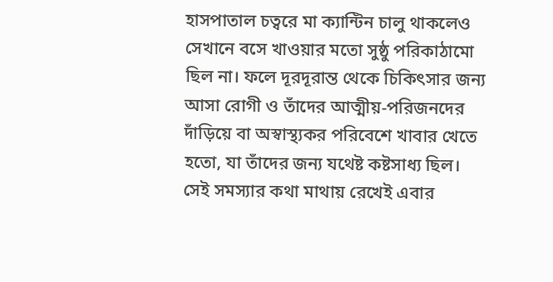হাসপাতাল চত্বরে মা ক্যান্টিন চালু থাকলেও সেখানে বসে খাওয়ার মতো সুষ্ঠু পরিকাঠামো ছিল না। ফলে দূরদূরান্ত থেকে চিকিৎসার জন্য আসা রোগী ও তাঁদের আত্মীয়-পরিজনদের দাঁড়িয়ে বা অস্বাস্থ্যকর পরিবেশে খাবার খেতে হতো, যা তাঁদের জন্য যথেষ্ট কষ্টসাধ্য ছিল। সেই সমস্যার কথা মাথায় রেখেই এবার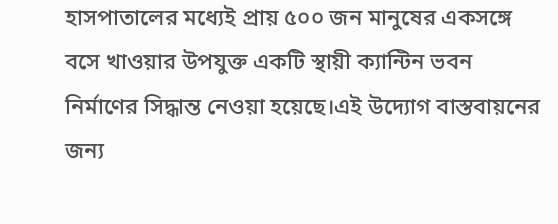হাসপাতালের মধ্যেই প্রায় ৫০০ জন মানুষের একসঙ্গে বসে খাওয়ার উপযুক্ত একটি স্থায়ী ক্যান্টিন ভবন নির্মাণের সিদ্ধান্ত নেওয়া হয়েছে।এই উদ্যোগ বাস্তবায়নের জন্য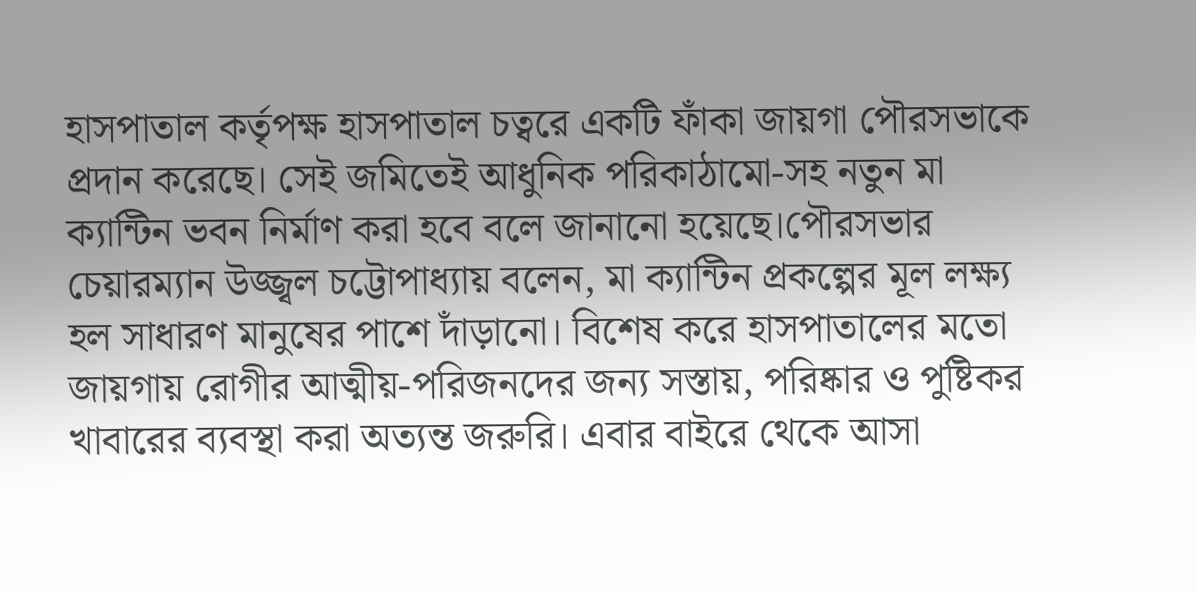হাসপাতাল কর্তৃপক্ষ হাসপাতাল চত্বরে একটি ফাঁকা জায়গা পৌরসভাকে প্রদান করেছে। সেই জমিতেই আধুনিক পরিকাঠামো-সহ নতুন মা ক্যান্টিন ভবন নির্মাণ করা হবে বলে জানানো হয়েছে।পৌরসভার চেয়ারম্যান উজ্জ্বল চট্টোপাধ্যায় বলেন, মা ক্যান্টিন প্রকল্পের মূল লক্ষ্য হল সাধারণ মানুষের পাশে দাঁড়ানো। বিশেষ করে হাসপাতালের মতো জায়গায় রোগীর আত্মীয়-পরিজনদের জন্য সস্তায়, পরিষ্কার ও পুষ্টিকর খাবারের ব্যবস্থা করা অত্যন্ত জরুরি। এবার বাইরে থেকে আসা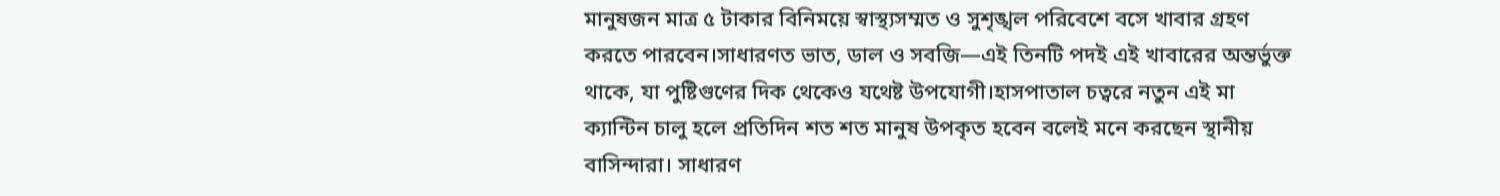মানুষজন মাত্র ৫ টাকার বিনিময়ে স্বাস্থ্যসম্মত ও সুশৃঙ্খল পরিবেশে বসে খাবার গ্রহণ করতে পারবেন।সাধারণত ভাত, ডাল ও সবজি—এই তিনটি পদই এই খাবারের অন্তর্ভুক্ত থাকে, যা পুষ্টিগুণের দিক থেকেও যথেষ্ট উপযোগী।হাসপাতাল চত্বরে নতুন এই মা ক্যান্টিন চালু হলে প্রতিদিন শত শত মানুষ উপকৃত হবেন বলেই মনে করছেন স্থানীয় বাসিন্দারা। সাধারণ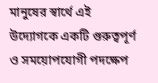মানুষের স্বার্থে এই উদ্যোগকে একটি গুরুত্বপূর্ণ ও সময়োপযোগী পদক্ষেপ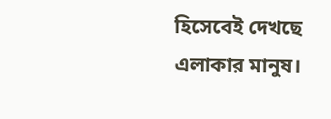হিসেবেই দেখছে এলাকার মানুষ।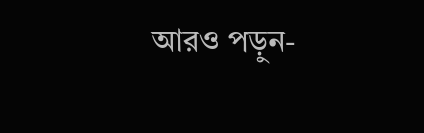আরও পড়ুন-